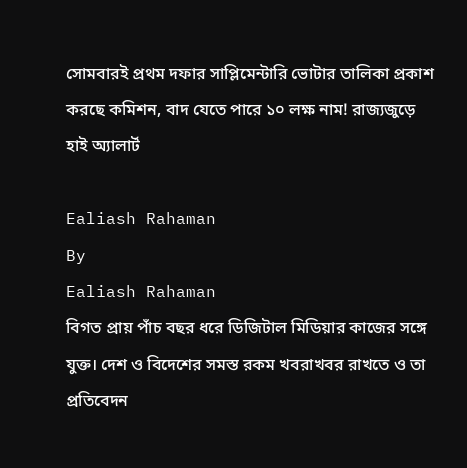সোমবারই প্রথম দফার সাপ্লিমেন্টারি ভোটার তালিকা প্রকাশ করছে কমিশন, বাদ যেতে পারে ১০ লক্ষ নাম! রাজ্যজুড়ে হাই অ্যালার্ট

Ealiash Rahaman
By
Ealiash Rahaman
বিগত প্রায় পাঁচ বছর ধরে ডিজিটাল মিডিয়ার কাজের সঙ্গে যুক্ত। দেশ ও বিদেশের সমস্ত রকম খবরাখবর রাখতে ও তা প্রতিবেদন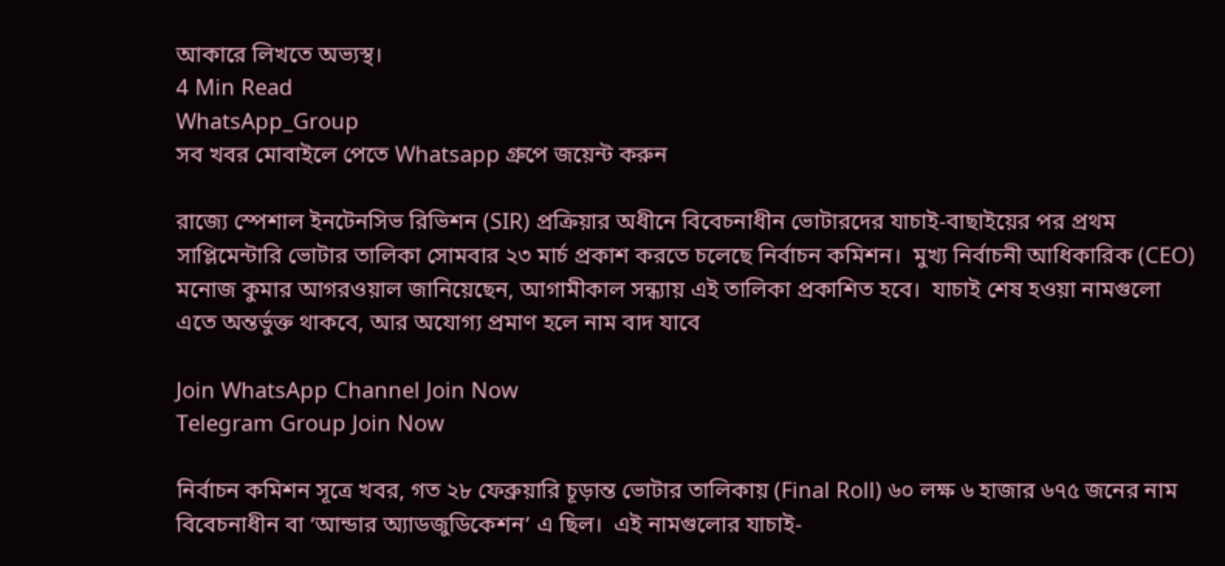আকারে লিখতে অভ্যস্থ।
4 Min Read
WhatsApp_Group
সব খবর মোবাইলে পেতে Whatsapp গ্রুপে জয়েন্ট করুন

রাজ্যে স্পেশাল ইনটেনসিভ রিভিশন (SIR) প্রক্রিয়ার অধীনে বিবেচনাধীন ভোটারদের যাচাই-বাছাইয়ের পর প্রথম সাপ্লিমেন্টারি ভোটার তালিকা সোমবার ২৩ মার্চ প্রকাশ করতে চলেছে নির্বাচন কমিশন।  মুখ্য নির্বাচনী আধিকারিক (CEO) মনোজ কুমার আগরওয়াল জানিয়েছেন, আগামীকাল সন্ধ্যায় এই তালিকা প্রকাশিত হবে।  যাচাই শেষ হওয়া নামগুলো এতে অন্তর্ভুক্ত থাকবে, আর অযোগ্য প্রমাণ হলে নাম বাদ যাবে

Join WhatsApp Channel Join Now
Telegram Group Join Now

নির্বাচন কমিশন সূত্রে খবর, গত ২৮ ফেব্রুয়ারি চূড়ান্ত ভোটার তালিকায় (Final Roll) ৬০ লক্ষ ৬ হাজার ৬৭৫ জনের নাম বিবেচনাধীন বা ‘আন্ডার অ্যাডজুডিকেশন’ এ ছিল।  এই নামগুলোর যাচাই-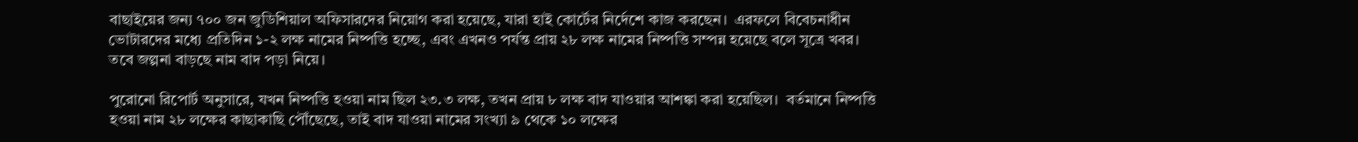বাছাইয়ের জন্য ৭০০ জন জুডিশিয়াল অফিসারদের নিয়োগ করা হয়েছে, যারা হাই কোর্টের নির্দেশে কাজ করছেন।  এরফলে বিবেচনাধীন ভোটারদের মধ্যে প্রতিদিন ১-২ লক্ষ নামের নিষ্পত্তি হচ্ছে, এবং এখনও পর্যন্ত প্রায় ২৮ লক্ষ নামের নিষ্পত্তি সম্পন্ন হয়েছে বলে সূত্রে খবর।  তবে জল্পনা বাড়ছে নাম বাদ পড়া নিয়ে।

পুরোনো রিপোর্ট অনুসারে, যখন নিষ্পত্তি হওয়া নাম ছিল ২৩.৩ লক্ষ, তখন প্রায় ৮ লক্ষ বাদ যাওয়ার আশঙ্কা করা হয়েছিল।  বর্তমানে নিষ্পত্তি হওয়া নাম ২৮ লক্ষের কাছাকাছি পৌঁছেছে, তাই বাদ যাওয়া নামের সংখ্যা ৯ থেকে ১০ লক্ষের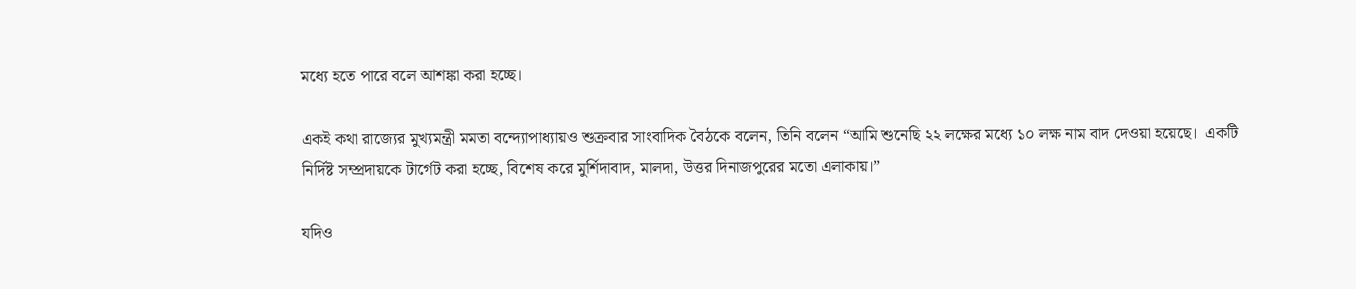মধ্যে হতে পারে বলে আশঙ্কা করা হচ্ছে।

এক‌ই কথা রাজ্যের মুখ্যমন্ত্রী মমতা বন্দ্যোপাধ্যায়‌ও শুক্রবার সাংবাদিক বৈঠকে বলেন, তিনি বলেন “আমি শুনেছি ২২ লক্ষের মধ্যে ১০ লক্ষ নাম বাদ দেওয়া হয়েছে।  একটি নির্দিষ্ট সম্প্রদায়কে টার্গেট করা হচ্ছে, বিশেষ করে মুর্শিদাবাদ, মালদা, উত্তর দিনাজপুরের মতো এলাকায়।”

যদিও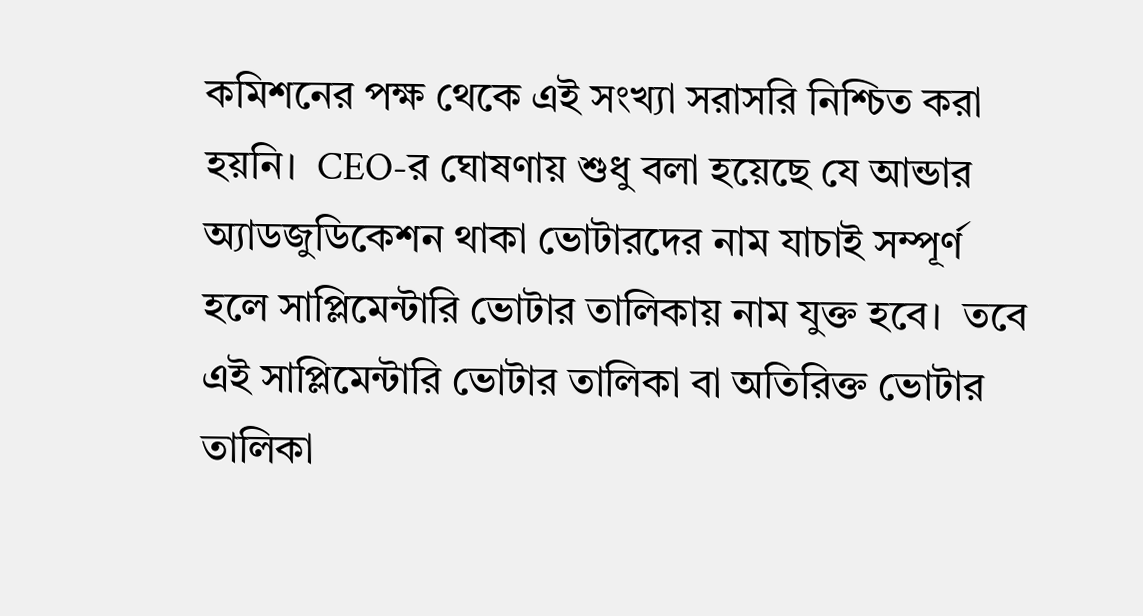কমিশনের পক্ষ থেকে এই সংখ্যা সরাসরি নিশ্চিত করা হয়নি।  CEO-র ঘোষণায় শুধু বলা হয়েছে যে আন্ডার অ্যাডজুডিকেশন থাকা ভোটারদের নাম যাচাই সম্পূর্ণ হলে সাপ্লিমেন্টারি ভোটার তালিকায় নাম যুক্ত হবে।  তবে এই সাপ্লিমেন্টারি ভোটার তালিকা বা অতিরিক্ত ভোটার তালিকা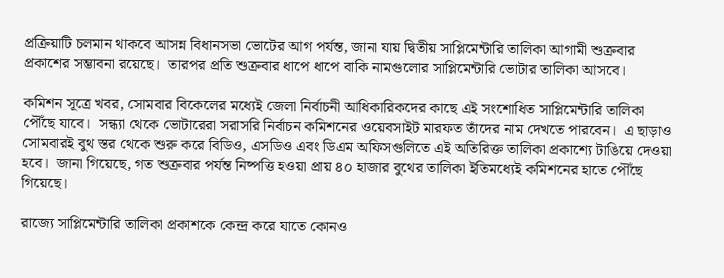প্রক্রিয়াটি চলমান থাকবে আসন্ন বিধানসভা ভোটের আগ পর্যন্ত, জানা যায় দ্বিতীয় সাপ্লিমেন্টারি তালিকা আগামী শুক্রবার প্রকাশের সম্ভাবনা রয়েছে।  তারপর প্রতি শুক্রবার ধাপে ধাপে বাকি নামগুলোর সাপ্লিমেন্টারি ভোটার তালিকা আসবে।

কমিশন সূত্রে খবর, সোমবার বিকেলের মধ্যেই জেলা নির্বাচনী আধিকারিকদের কাছে এই সংশোধিত সাপ্লিমেন্টারি তালিকা পৌঁছে যাবে।  সন্ধ্যা থেকে ভোটারেরা সরাসরি নির্বাচন কমিশনের ওয়েবসাইট মারফত তাঁদের নাম দেখতে পারবেন।  এ ছাড়াও সোমবারই বুথ স্তর থেকে শুরু করে বিডিও, এসডিও এবং ডিএম অফিসগুলিতে এই অতিরিক্ত তালিকা প্রকাশ্যে টাঙিয়ে দেওয়া হবে।  জানা গিয়েছে, গত শুক্রবার পর্যন্ত নিষ্পত্তি হওয়া প্রায় ৪০ হাজার বুথের তালিকা ইতিমধ্যেই কমিশনের হাতে পৌঁছে গিয়েছে।

রাজ্যে সাপ্লিমেন্টারি তালিকা প্রকাশকে কেন্দ্র করে যাতে কোনও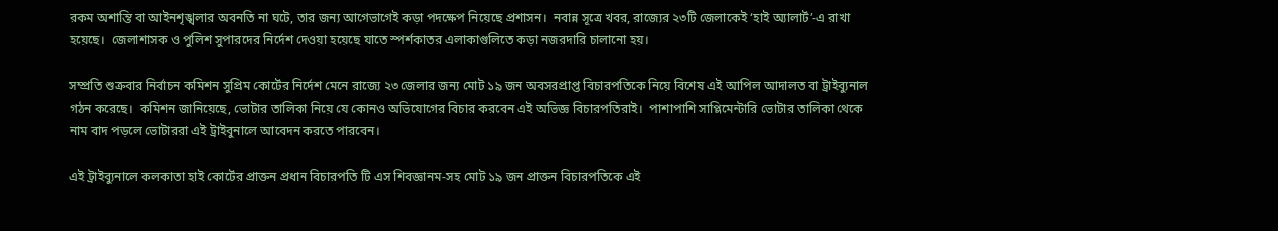রকম অশান্তি বা আইনশৃঙ্খলার অবনতি না ঘটে, তার জন্য আগেভাগেই কড়া পদক্ষেপ নিয়েছে প্রশাসন।  নবান্ন সূত্রে খবর, রাজ্যের ২৩টি জেলাকেই ‘হাই অ্যালার্ট’-এ রাখা হয়েছে।  জেলাশাসক ও পুলিশ সুপারদের নির্দেশ দেওয়া হয়েছে যাতে স্পর্শকাতর এলাকাগুলিতে কড়া নজরদারি চালানো হয়।

সম্প্রতি শুক্রবার নির্বাচন কমিশন সুপ্রিম কোর্টের নির্দেশ মেনে রাজ্যে ২৩ জেলার জন্য মোট ১৯ জন অবসরপ্রাপ্ত বিচারপতিকে নিয়ে বিশেষ এই আপিল আদালত বা ট্রাইব্যুনাল গঠন করেছে।  কমিশন জানিয়েছে, ভোটার তালিকা নিয়ে যে কোনও অভিযোগের বিচার করবেন এই অভিজ্ঞ বিচারপতিরাই।  পাশাপাশি সাপ্লিমেন্টারি ভোটার তালিকা থেকে নাম বাদ পড়লে ভোটাররা এই ট্রাইবুনালে আবেদন করতে পারবেন।

এই ট্রাইব্যুনালে কলকাতা হাই কোর্টের প্রাক্তন প্রধান বিচারপতি টি এস শিবজ্ঞানম-সহ মোট ১৯ জন প্রাক্তন বিচারপতিকে এই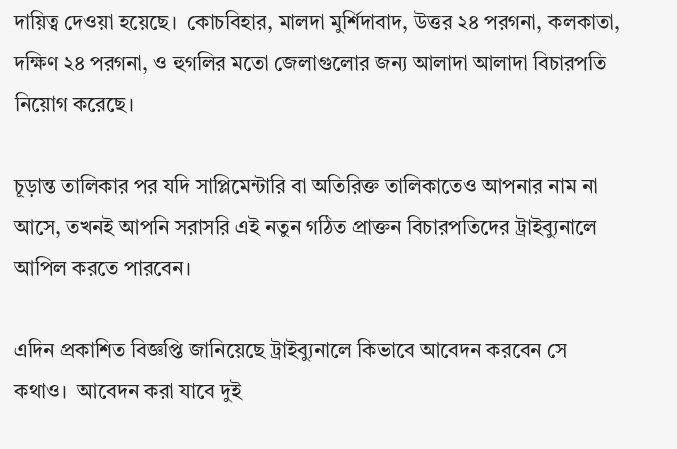দায়িত্ব দেওয়া হয়েছে।  কোচবিহার, মালদা মুর্শিদাবাদ, উত্তর ২৪ পরগনা, কলকাতা, দক্ষিণ ২৪ পরগনা, ও হুগলির মতো জেলাগুলোর জন্য আলাদা আলাদা বিচারপতি নিয়োগ করেছে।

চূড়ান্ত তালিকার পর যদি সাপ্লিমেন্টারি বা অতিরিক্ত তালিকাতেও আপনার নাম না আসে, তখনই আপনি সরাসরি এই নতুন গঠিত প্রাক্তন বিচারপতিদের ট্রাইব্যুনালে আপিল করতে পারবেন।

এদিন প্রকাশিত বিজ্ঞপ্তি জানিয়েছে ট্রাইব্যুনালে কিভাবে আবেদন করবেন সে কথাও।  আবেদন করা যাবে দুই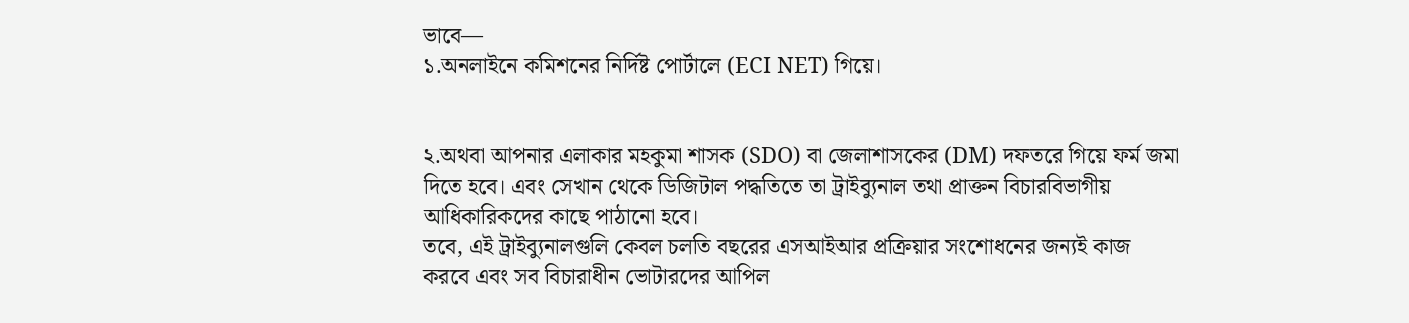ভাবে—
১.অনলাইনে কমিশনের নির্দিষ্ট পোর্টালে (ECI NET) গিয়ে।


২.অথবা আপনার এলাকার মহকুমা শাসক (SDO) বা জেলাশাসকের (DM) দফতরে গিয়ে ফর্ম জমা দিতে হবে। এবং সেখান থেকে ডিজিটাল পদ্ধতিতে তা ট্রাইব্যুনাল তথা প্রাক্তন বিচারবিভাগীয় আধিকারিকদের কাছে পাঠানো হবে।
তবে, এই ট্রাইব্যুনালগুলি কেবল চলতি বছরের এস‌আইআর প্রক্রিয়ার সংশোধনের জন্যই কাজ করবে এবং সব বিচারাধীন ভোটারদের আপিল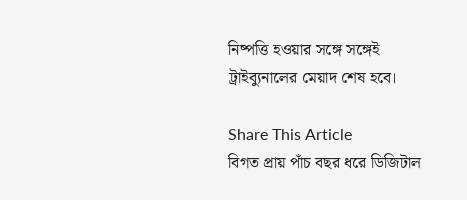নিষ্পত্তি হওয়ার সঙ্গে সঙ্গেই ট্রাইব্যুনালের মেয়াদ শেষ হবে।

Share This Article
বিগত প্রায় পাঁচ বছর ধরে ডিজিটাল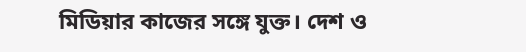মিডিয়ার কাজের সঙ্গে যুক্ত। দেশ ও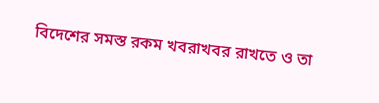বিদেশের সমস্ত রকম খবরাখবর রাখতে ও তা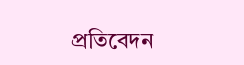প্রতিবেদন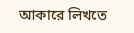আকারে লিখতে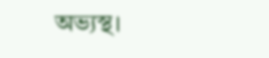অভ্যস্থ।